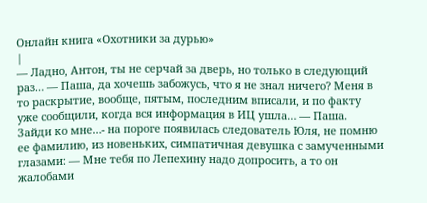Онлайн книга «Охотники за дурью»
|
— Ладно, Антон, ты не серчай за дверь, но только в следующий раз… — Паша, да хочешь забожусь, что я не знал ничего? Меня в то раскрытие, вообще, пятым, последним вписали, и по факту уже сообщили, когда вся информация в ИЦ ушла… — Паша. Зайди ко мне…- на пороге появилась следователь Юля, не помню ее фамилию, из новеньких, симпатичная девушка с замученными глазами: — Мне тебя по Лепехину надо допросить, а то он жалобами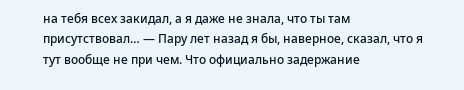на тебя всех закидал, а я даже не знала, что ты там присутствовал… — Пару лет назад я бы, наверное, сказал, что я тут вообще не при чем. Что официально задержание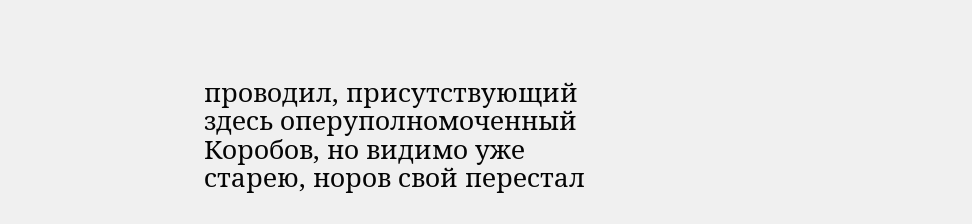проводил, присутствующий здесь оперуполномоченный Коробов, но видимо уже старею, норов свой перестал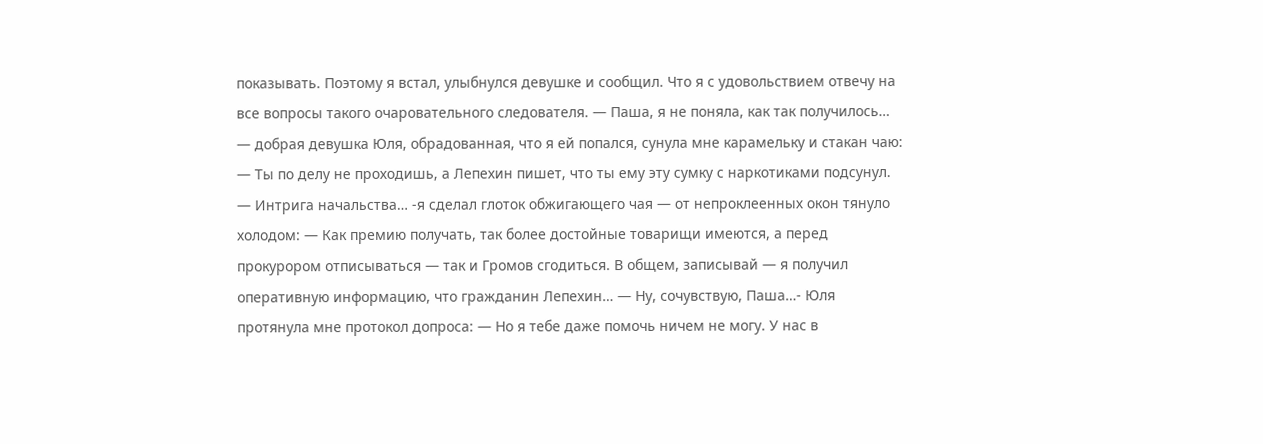показывать. Поэтому я встал, улыбнулся девушке и сообщил. Что я с удовольствием отвечу на все вопросы такого очаровательного следователя. — Паша, я не поняла, как так получилось… — добрая девушка Юля, обрадованная, что я ей попался, сунула мне карамельку и стакан чаю: — Ты по делу не проходишь, а Лепехин пишет, что ты ему эту сумку с наркотиками подсунул. — Интрига начальства… -я сделал глоток обжигающего чая — от непроклеенных окон тянуло холодом: — Как премию получать, так более достойные товарищи имеются, а перед прокурором отписываться — так и Громов сгодиться. В общем, записывай — я получил оперативную информацию, что гражданин Лепехин… — Ну, сочувствую, Паша…- Юля протянула мне протокол допроса: — Но я тебе даже помочь ничем не могу. У нас в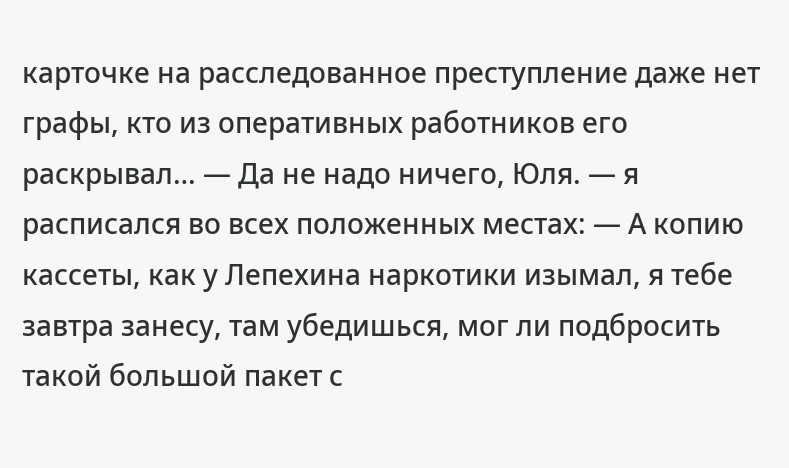карточке на расследованное преступление даже нет графы, кто из оперативных работников его раскрывал… — Да не надо ничего, Юля. — я расписался во всех положенных местах: — А копию кассеты, как у Лепехина наркотики изымал, я тебе завтра занесу, там убедишься, мог ли подбросить такой большой пакет с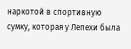наркотой в спортивную сумку, которая у Лепехи была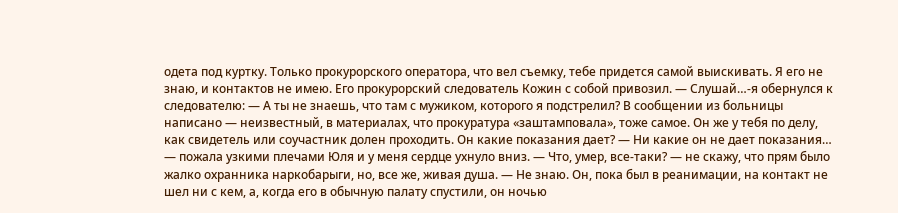одета под куртку. Только прокурорского оператора, что вел съемку, тебе придется самой выискивать. Я его не знаю, и контактов не имею. Его прокурорский следователь Кожин с собой привозил. — Слушай…-я обернулся к следователю: — А ты не знаешь, что там с мужиком, которого я подстрелил? В сообщении из больницы написано — неизвестный, в материалах, что прокуратура «заштамповала», тоже самое. Он же у тебя по делу, как свидетель или соучастник долен проходить. Он какие показания дает? — Ни какие он не дает показания… — пожала узкими плечами Юля и у меня сердце ухнуло вниз. — Что, умер, все-таки? — не скажу, что прям было жалко охранника наркобарыги, но, все же, живая душа. — Не знаю. Он, пока был в реанимации, на контакт не шел ни с кем, а, когда его в обычную палату спустили, он ночью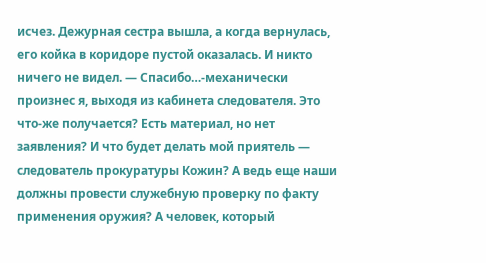исчез. Дежурная сестра вышла, а когда вернулась, его койка в коридоре пустой оказалась. И никто ничего не видел. — Спасибо…-механически произнес я, выходя из кабинета следователя. Это что-же получается? Есть материал, но нет заявления? И что будет делать мой приятель — следователь прокуратуры Кожин? А ведь еще наши должны провести служебную проверку по факту применения оружия? А человек, который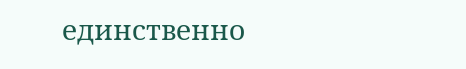единственно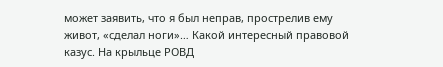может заявить, что я был неправ, прострелив ему живот, «сделал ноги»… Какой интересный правовой казус. На крыльце РОВД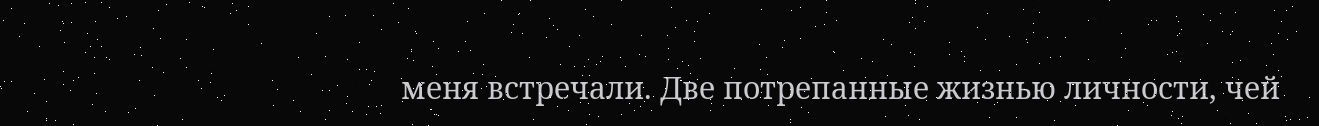меня встречали. Две потрепанные жизнью личности, чей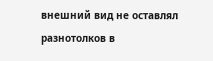внешний вид не оставлял разнотолков в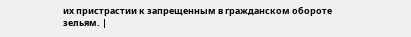их пристрастии к запрещенным в гражданском обороте зельям. |